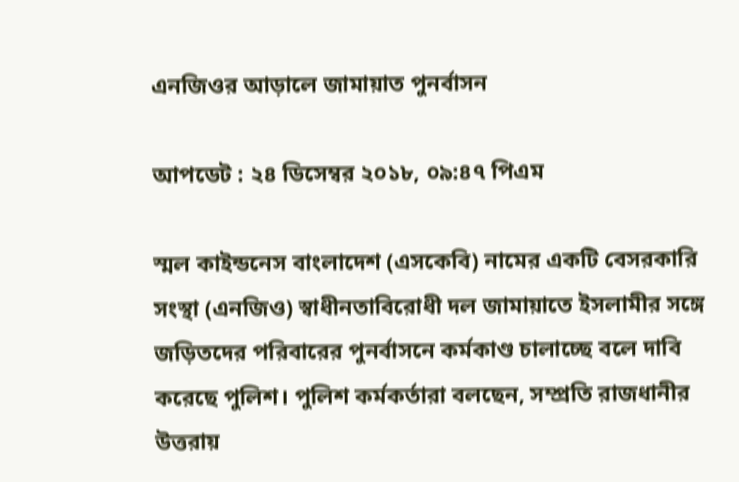এনজিওর আড়ালে জামায়াত পুনর্বাসন

আপডেট : ২৪ ডিসেম্বর ২০১৮, ০৯:৪৭ পিএম

স্মল কাইন্ডনেস বাংলাদেশ (এসকেবি) নামের একটি বেসরকারি সংস্থা (এনজিও) স্বাধীনতাবিরোধী দল জামায়াতে ইসলামীর সঙ্গে জড়িতদের পরিবারের পুনর্বাসনে কর্মকাণ্ড চালাচ্ছে বলে দাবি করেছে পুলিশ। পুলিশ কর্মকর্তারা বলছেন, সম্প্রতি রাজধানীর উত্তরায়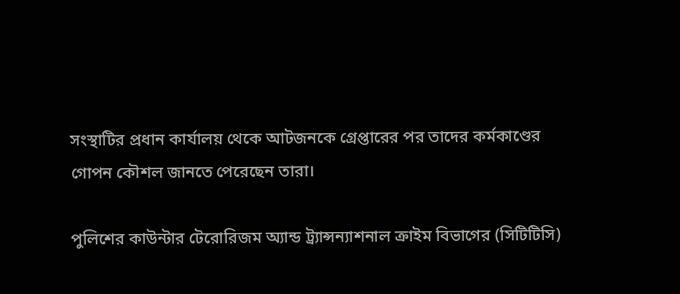সংস্থাটির প্রধান কার্যালয় থেকে আটজনকে গ্রেপ্তারের পর তাদের কর্মকাণ্ডের গোপন কৌশল জানতে পেরেছেন তারা।

পুলিশের কাউন্টার টেরোরিজম অ্যান্ড ট্র্যান্সন্যাশনাল ক্রাইম বিভাগের (সিটিটিসি)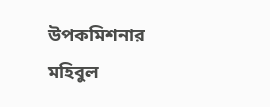উপকমিশনার মহিবুল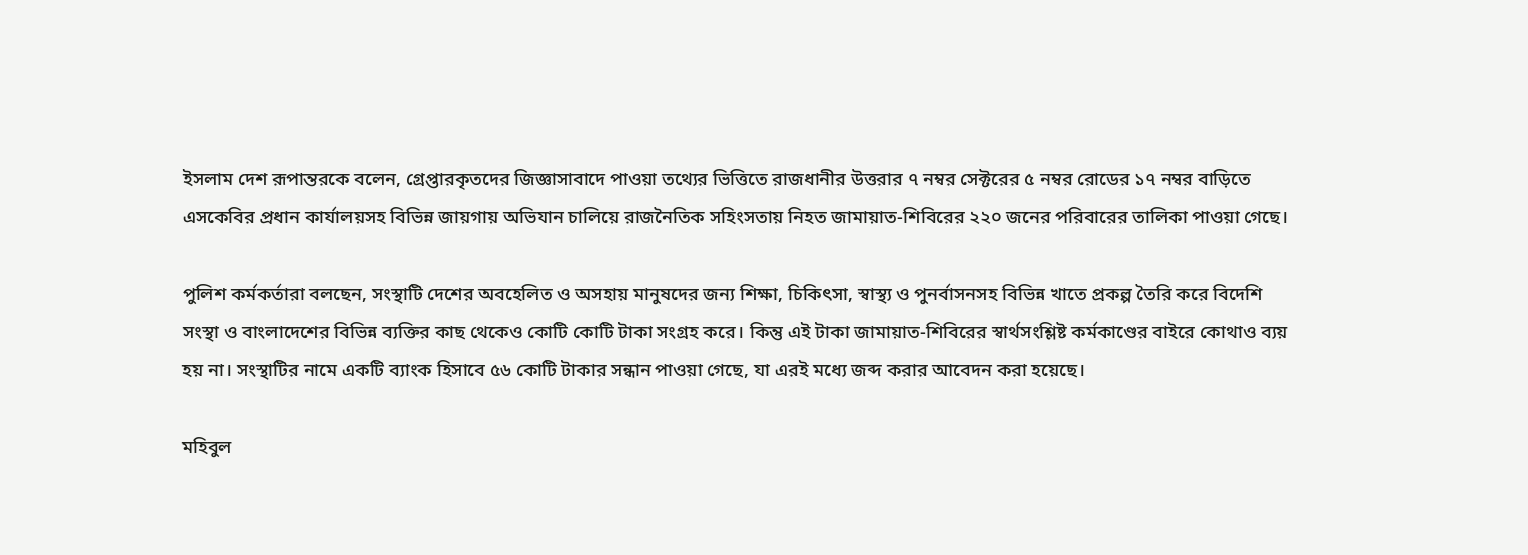ইসলাম দেশ রূপান্তরকে বলেন, গ্রেপ্তারকৃতদের জিজ্ঞাসাবাদে পাওয়া তথ্যের ভিত্তিতে রাজধানীর উত্তরার ৭ নম্বর সেক্টরের ৫ নম্বর রোডের ১৭ নম্বর বাড়িতে এসকেবির প্রধান কার্যালয়সহ বিভিন্ন জায়গায় অভিযান চালিয়ে রাজনৈতিক সহিংসতায় নিহত জামায়াত-শিবিরের ২২০ জনের পরিবারের তালিকা পাওয়া গেছে।

পুলিশ কর্মকর্তারা বলছেন, সংস্থাটি দেশের অবহেলিত ও অসহায় মানুষদের জন্য শিক্ষা, চিকিৎসা, স্বাস্থ্য ও পুনর্বাসনসহ বিভিন্ন খাতে প্রকল্প তৈরি করে বিদেশি সংস্থা ও বাংলাদেশের বিভিন্ন ব্যক্তির কাছ থেকেও কোটি কোটি টাকা সংগ্রহ করে। কিন্তু এই টাকা জামায়াত-শিবিরের স্বার্থসংশ্লিষ্ট কর্মকাণ্ডের বাইরে কোথাও ব্যয় হয় না। সংস্থাটির নামে একটি ব্যাংক হিসাবে ৫৬ কোটি টাকার সন্ধান পাওয়া গেছে, যা এরই মধ্যে জব্দ করার আবেদন করা হয়েছে।

মহিবুল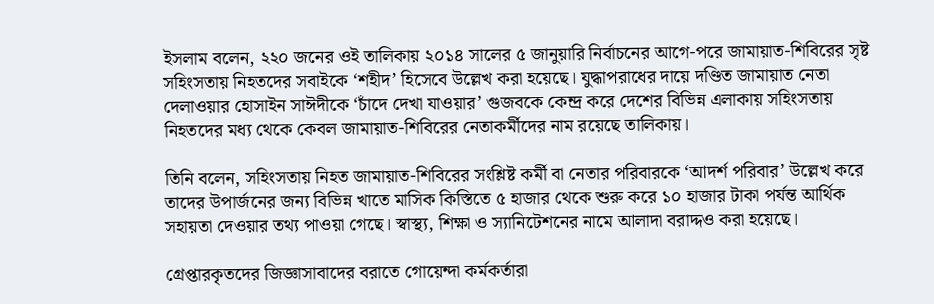ইসলাম বলেন, ২২০ জনের ওই তালিকায় ২০১৪ সালের ৫ জানুয়ারি নির্বাচনের আগে-পরে জামায়াত-শিবিরের সৃষ্ট সহিংসতায় নিহতদের সবাইকে ‘শহীদ’ হিসেবে উল্লেখ করা হয়েছে। যুদ্ধাপরাধের দায়ে দণ্ডিত জামায়াত নেতা দেলাওয়ার হোসাইন সাঈদীকে ‘চাঁদে দেখা যাওয়ার’ গুজবকে কেন্দ্র করে দেশের বিভিন্ন এলাকায় সহিংসতায় নিহতদের মধ্য থেকে কেবল জামায়াত-শিবিরের নেতাকর্মীদের নাম রয়েছে তালিকায়।

তিনি বলেন, সহিংসতায় নিহত জামায়াত-শিবিরের সংশ্লিষ্ট কর্মী বা নেতার পরিবারকে ‘আদর্শ পরিবার’ উল্লেখ করে তাদের উপার্জনের জন্য বিভিন্ন খাতে মাসিক কিস্তিতে ৫ হাজার থেকে শুরু করে ১০ হাজার টাকা পর্যন্ত আর্থিক সহায়তা দেওয়ার তথ্য পাওয়া গেছে। স্বাস্থ্য, শিক্ষা ও স্যানিটেশনের নামে আলাদা বরাদ্দও করা হয়েছে।

গ্রেপ্তারকৃতদের জিজ্ঞাসাবাদের বরাতে গোয়েন্দা কর্মকর্তারা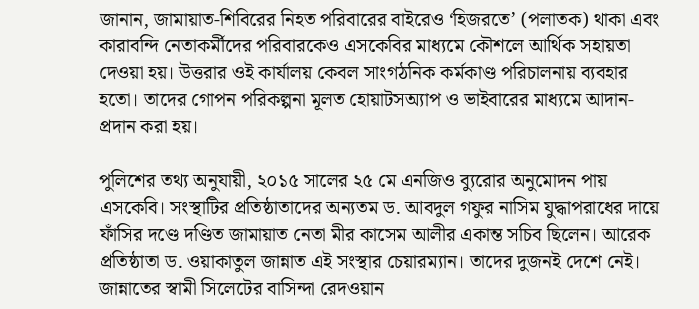জানান, জামায়াত-শিবিরের নিহত পরিবারের বাইরেও ‘হিজরতে’ (পলাতক) থাকা এবং কারাবন্দি নেতাকর্মীদের পরিবারকেও এসকেবির মাধ্যমে কৌশলে আর্থিক সহায়তা দেওয়া হয়। উত্তরার ওই কার্যালয় কেবল সাংগঠনিক কর্মকাণ্ড পরিচালনায় ব্যবহার হতো। তাদের গোপন পরিকল্পনা মূলত হোয়াটসঅ্যাপ ও ভাইবারের মাধ্যমে আদান-প্রদান করা হয়।

পুলিশের তথ্য অনুযায়ী, ২০১৫ সালের ২৫ মে এনজিও ব্যুরোর অনুমোদন পায় এসকেবি। সংস্থাটির প্রতিষ্ঠাতাদের অন্যতম ড. আবদুল গফুর নাসিম যুদ্ধাপরাধের দায়ে ফাঁসির দণ্ডে দণ্ডিত জামায়াত নেতা মীর কাসেম আলীর একান্ত সচিব ছিলেন। আরেক প্রতিষ্ঠাতা ড. ওয়াকাতুল জান্নাত এই সংস্থার চেয়ারম্যান। তাদের দুজনই দেশে নেই। জান্নাতের স্বামী সিলেটের বাসিন্দা রেদওয়ান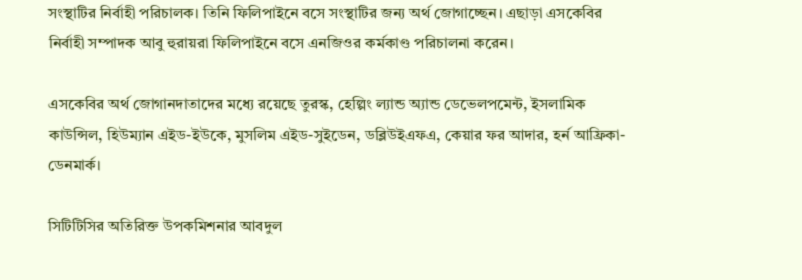সংস্থাটির নির্বাহী পরিচালক। তিনি ফিলিপাইনে বসে সংস্থাটির জন্য অর্থ জোগাচ্ছেন। এছাড়া এসকেবির নির্বাহী সম্পাদক আবু হুরায়রা ফিলিপাইনে বসে এনজিওর কর্মকাণ্ড পরিচালনা করেন।

এসকেবির অর্থ জোগানদাতাদের মধ্যে রয়েছে তুরস্ক, হেল্পিং ল্যান্ড অ্যান্ড ডেভেলপমেন্ট, ইসলামিক কাউন্সিল, হিউম্যান এইড-ইউকে, মুসলিম এইড-সুইডেন, ডব্লিউইএফএ, কেয়ার ফর আদার, হর্ন আফ্রিকা-ডেনমার্ক।

সিটিটিসির অতিরিক্ত উপকমিশনার আবদুল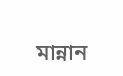মান্নান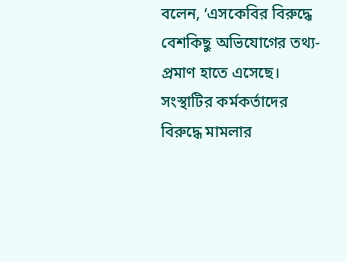বলেন, ‘এসকেবির বিরুদ্ধে বেশকিছু অভিযোগের তথ্য-প্রমাণ হাতে এসেছে। সংস্থাটির কর্মকর্তাদের বিরুদ্ধে মামলার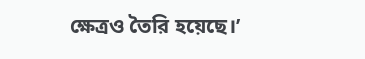ক্ষেত্রও তৈরি হয়েছে।’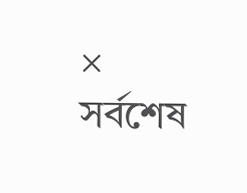×
সর্বশেষ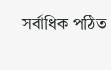সর্বাধিক পঠিত